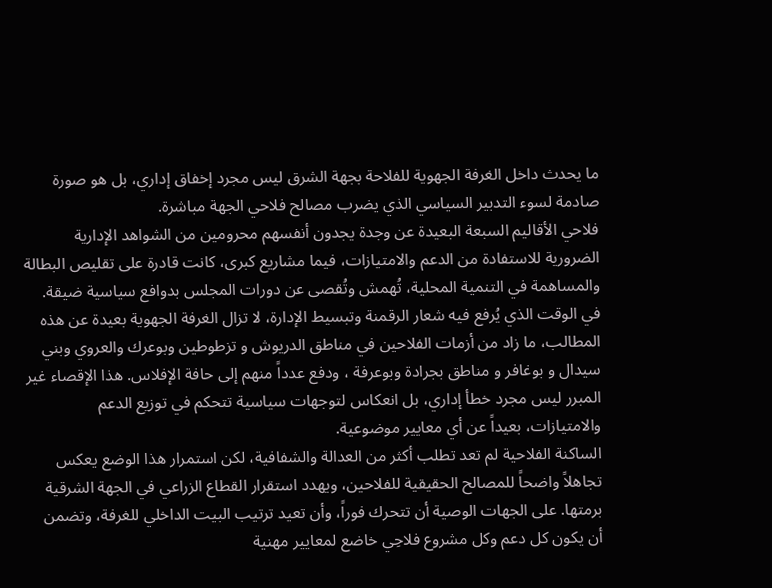ما يحدث داخل الغرفة الجهوية للفلاحة بجهة الشرق ليس مجرد إخفاق إداري، بل هو صورة صادمة لسوء التدبير السياسي الذي يضرب مصالح فلاحي الجهة مباشرة.
فلاحي الأقاليم السبعة البعيدة عن وجدة يجدون أنفسهم محرومين من الشواهد الإدارية الضرورية للاستفادة من الدعم والامتيازات، فيما مشاريع كبرى، كانت قادرة على تقليص البطالة والمساهمة في التنمية المحلية، تُهمش وتُقصى عن دورات المجلس بدوافع سياسية ضيقة. في الوقت الذي يُرفع فيه شعار الرقمنة وتبسيط الإدارة، لا تزال الغرفة الجهوية بعيدة عن هذه المطالب، ما زاد من أزمات الفلاحين في مناطق الدريوش و تزطوطين وبوعرك والعروي وبني سيدال و بوغافر و مناطق بجرادة وبوعرفة ، ودفع عدداً منهم إلى حافة الإفلاس. هذا الإقصاء غير المبرر ليس مجرد خطأ إداري، بل انعكاس لتوجهات سياسية تتحكم في توزيع الدعم والامتيازات، بعيداً عن أي معايير موضوعية.
الساكنة الفلاحية لم تعد تطلب أكثر من العدالة والشفافية، لكن استمرار هذا الوضع يعكس تجاهلاً واضحاً للمصالح الحقيقية للفلاحين، ويهدد استقرار القطاع الزراعي في الجهة الشرقية برمتها. على الجهات الوصية أن تتحرك فوراً، وأن تعيد ترتيب البيت الداخلي للغرفة، وتضمن أن يكون كل دعم وكل مشروع فلاحِي خاضع لمعايير مهنية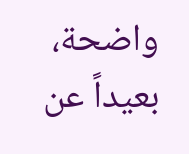واضحة، بعيداً عن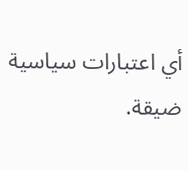أي اعتبارات سياسية ضيقة.